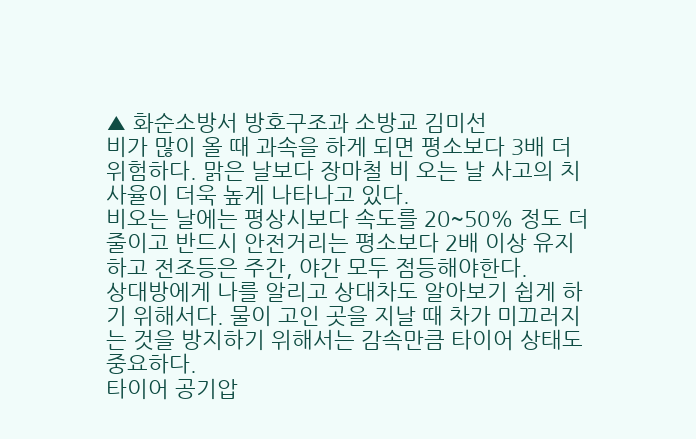▲ 화순소방서 방호구조과 소방교 김미선
비가 많이 올 때 과속을 하게 되면 평소보다 3배 더 위험하다. 맑은 날보다 장마철 비 오는 날 사고의 치사율이 더욱 높게 나타나고 있다.
비오는 날에는 평상시보다 속도를 20~50% 정도 더 줄이고 반드시 안전거리는 평소보다 2배 이상 유지하고 전조등은 주간, 야간 모두 점등해야한다.
상대방에게 나를 알리고 상대차도 알아보기 쉽게 하기 위해서다. 물이 고인 곳을 지날 때 차가 미끄러지는 것을 방지하기 위해서는 감속만큼 타이어 상태도 중요하다.
타이어 공기압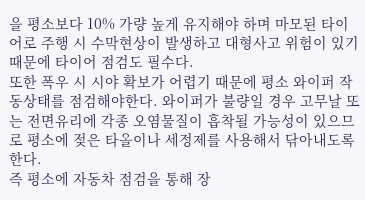을 평소보다 10% 가량 높게 유지해야 하며 마모된 타이어로 주행 시 수막현상이 발생하고 대형사고 위험이 있기 때문에 타이어 점검도 필수다.
또한 폭우 시 시야 확보가 어렵기 때문에 평소 와이퍼 작동상태를 점검해야한다. 와이퍼가 불량일 경우 고무날 또는 전면유리에 각종 오염물질이 흡착될 가능성이 있으므로 평소에 젖은 타올이나 세정제를 사용해서 닦아내도록 한다.
즉 평소에 자동차 점검을 통해 장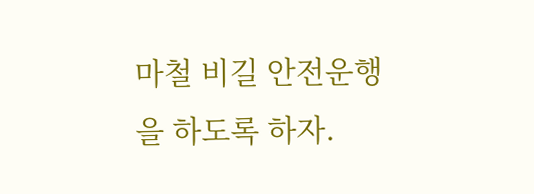마철 비길 안전운행을 하도록 하자.